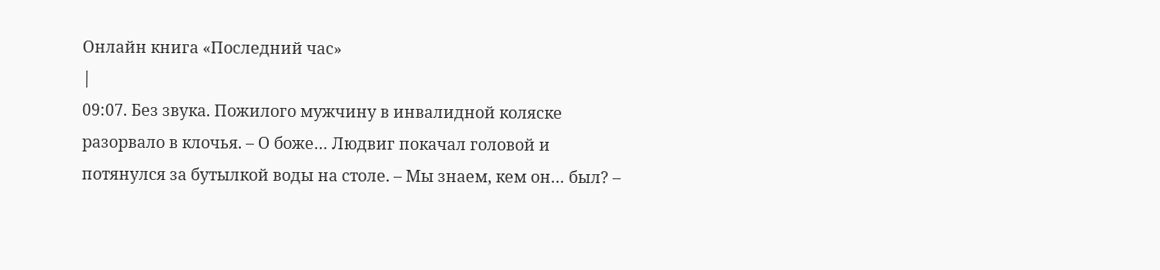Онлайн книга «Последний час»
|
09:07. Без звука. Пожилого мужчину в инвалидной коляске разорвало в клочья. – О боже… Людвиг покачал головой и потянулся за бутылкой воды на столе. – Мы знаем, кем он… был? –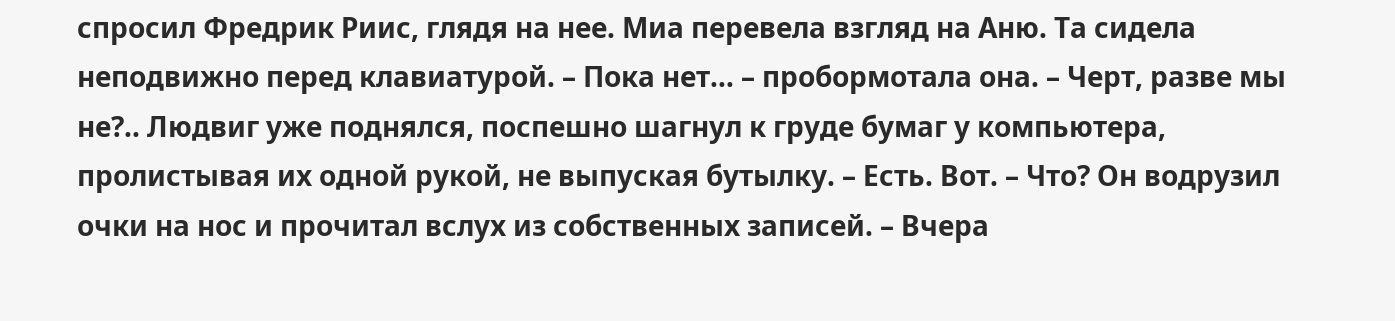спросил Фредрик Риис, глядя на нее. Миа перевела взгляд на Аню. Та сидела неподвижно перед клавиатурой. – Пока нет… – пробормотала она. – Черт, разве мы не?.. Людвиг уже поднялся, поспешно шагнул к груде бумаг у компьютера, пролистывая их одной рукой, не выпуская бутылку. – Есть. Вот. – Что? Он водрузил очки на нос и прочитал вслух из собственных записей. – Вчера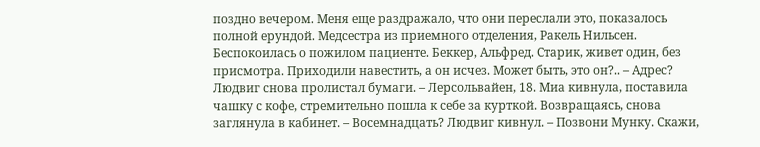поздно вечером. Меня еще раздражало, что они переслали это, показалось полной ерундой. Медсестра из приемного отделения, Ракель Нильсен. Беспокоилась о пожилом пациенте. Беккер, Альфред. Старик, живет один, без присмотра. Приходили навестить, а он исчез. Может быть, это он?.. – Адрес? Людвиг снова пролистал бумаги. – Лерсольвайен, 18. Миа кивнула, поставила чашку с кофе, стремительно пошла к себе за курткой. Возвращаясь, снова заглянула в кабинет. – Восемнадцать? Людвиг кивнул. – Позвони Мунку. Скажи,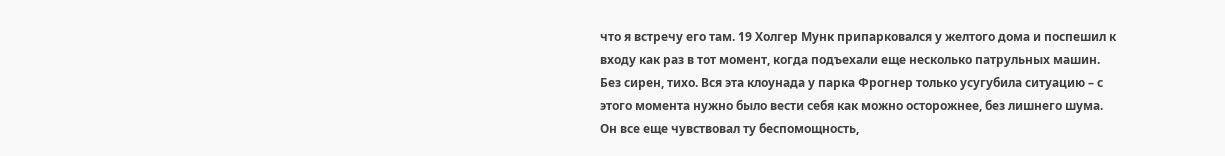что я встречу его там. 19 Холгер Мунк припарковался у желтого дома и поспешил к входу как раз в тот момент, когда подъехали еще несколько патрульных машин. Без сирен, тихо. Вся эта клоунада у парка Фрогнер только усугубила ситуацию – с этого момента нужно было вести себя как можно осторожнее, без лишнего шума. Он все еще чувствовал ту беспомощность,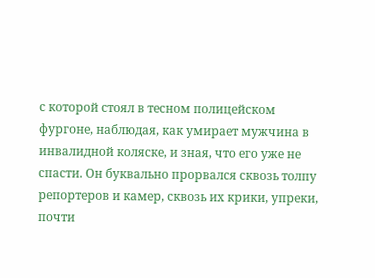с которой стоял в тесном полицейском фургоне, наблюдая, как умирает мужчина в инвалидной коляске, и зная, что его уже не спасти. Он буквально прорвался сквозь толпу репортеров и камер, сквозь их крики, упреки, почти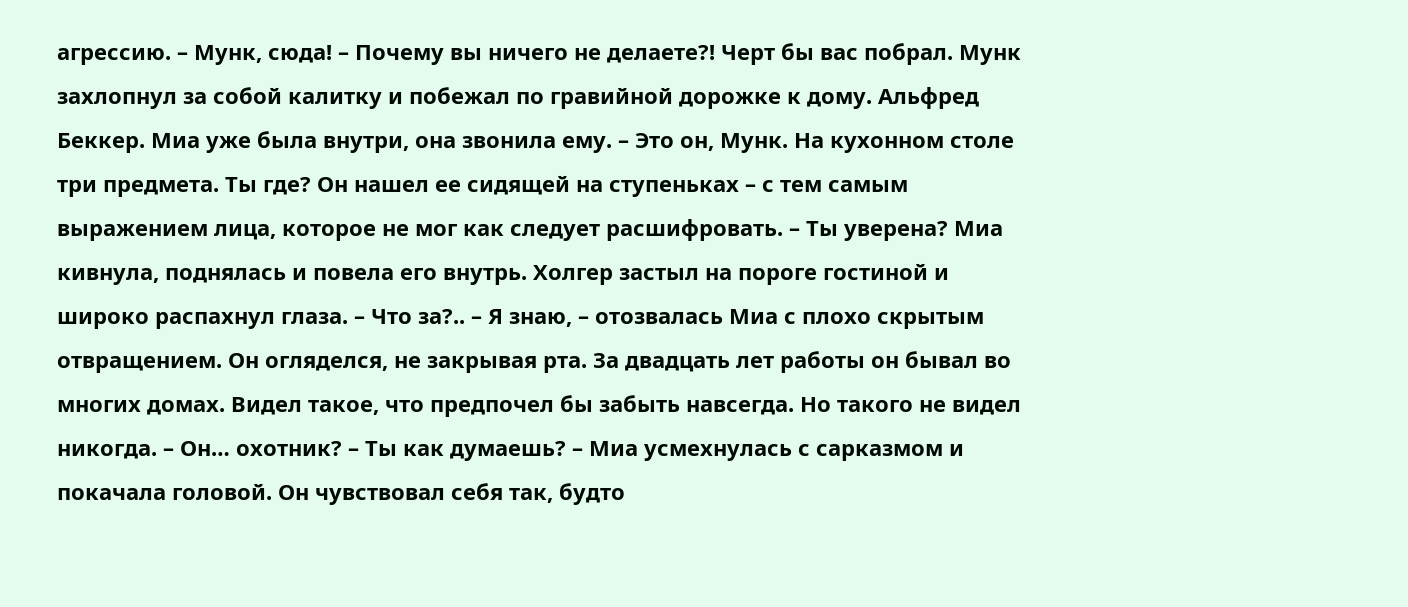агрессию. – Мунк, сюда! – Почему вы ничего не делаете?! Черт бы вас побрал. Мунк захлопнул за собой калитку и побежал по гравийной дорожке к дому. Альфред Беккер. Миа уже была внутри, она звонила ему. – Это он, Мунк. На кухонном столе три предмета. Ты где? Он нашел ее сидящей на ступеньках – с тем самым выражением лица, которое не мог как следует расшифровать. – Ты уверена? Миа кивнула, поднялась и повела его внутрь. Холгер застыл на пороге гостиной и широко распахнул глаза. – Что за?.. – Я знаю, – отозвалась Миа с плохо скрытым отвращением. Он огляделся, не закрывая рта. За двадцать лет работы он бывал во многих домах. Видел такое, что предпочел бы забыть навсегда. Но такого не видел никогда. – Он… охотник? – Ты как думаешь? – Миа усмехнулась с сарказмом и покачала головой. Он чувствовал себя так, будто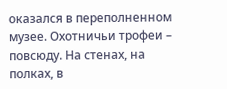оказался в переполненном музее. Охотничьи трофеи – повсюду. На стенах, на полках, в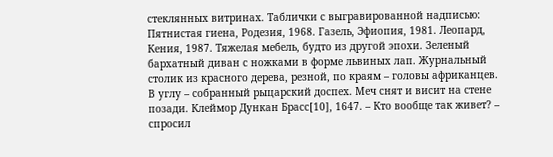стеклянных витринах. Таблички с выгравированной надписью: Пятнистая гиена, Родезия, 1968. Газель, Эфиопия, 1981. Леопард, Кения, 1987. Тяжелая мебель, будто из другой эпохи. Зеленый бархатный диван с ножками в форме львиных лап. Журнальный столик из красного дерева, резной, по краям – головы африканцев. В углу – собранный рыцарский доспех. Меч снят и висит на стене позади. Клеймор Дункан Брасс[10], 1647. – Кто вообще так живет? – спросил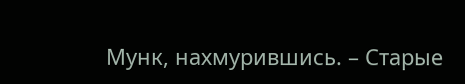Мунк, нахмурившись. – Старые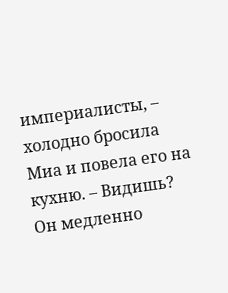империалисты, – холодно бросила Миа и повела его на кухню. – Видишь? Он медленно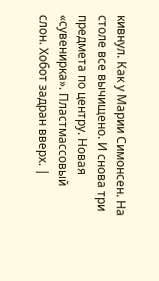кивнул. Как у Марии Симонсен. На столе все вычищено. И снова три предмета по центру. Новая «сувенирка». Пластмассовый слон. Хобот задран вверх. |